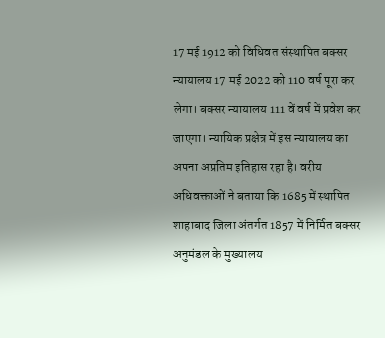17 मई 1912 को विधिवत संस्थापित बक्सर न्यायालय 17 मई 2022 को 110 वर्ष पूरा कर लेगा। बक्सर न्यायालय 111 वें वर्ष में प्रवेश कर जाएगा। न्यायिक प्रक्षेत्र में इस न्यायालय का अपना अप्रतिम इतिहास रहा है। वरीय अधिवक्ताओं ने बताया कि 1685 में स्थापित शाहाबाद जिला अंतर्गत 1857 में निर्मित बक्सर अनुमंडल के मुख्यालय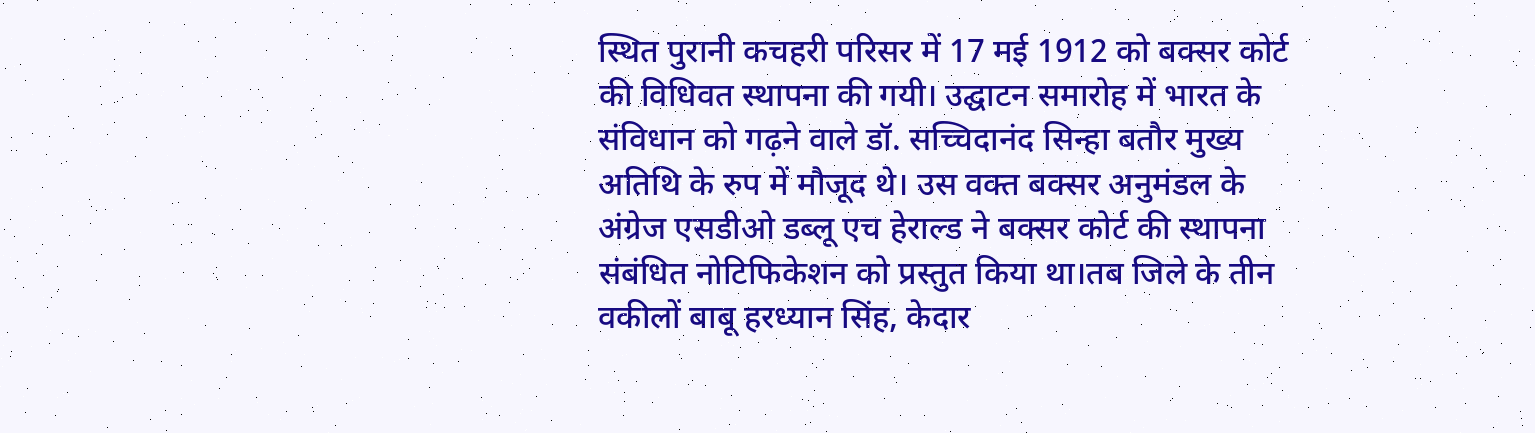स्थित पुरानी कचहरी परिसर में 17 मई 1912 को बक्सर कोर्ट की विधिवत स्थापना की गयी। उद्घाटन समारोह में भारत के संविधान को गढ़ने वाले डॉ. सच्चिदानंद सिन्हा बतौर मुख्य अतिथि के रुप में मौजूद थे। उस वक्त बक्सर अनुमंडल के अंग्रेज एसडीओ डब्लू एच हेराल्ड ने बक्सर कोर्ट की स्थापना संबंधित नोटिफिकेशन को प्रस्तुत किया था।तब जिले के तीन वकीलों बाबू हरध्यान सिंह, केदार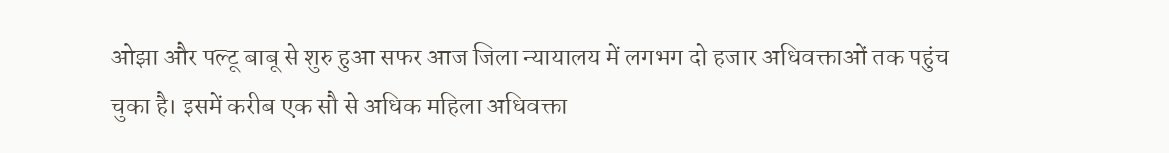ओझा और पल्टू बाबू से शुरु हुआ सफर आज जिला न्यायालय में लगभग दो हजार अधिवक्ताओं तक पहुंच चुका है। इसमें करीब एक सौ से अधिक महिला अधिवक्ता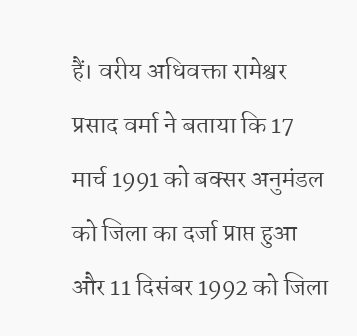हैं। वरीय अधिवक्ता रामेश्वर प्रसाद वर्मा ने बताया कि 17 मार्च 1991 को बक्सर अनुमंडल को जिला का दर्जा प्राप्त हुआ और 11 दिसंबर 1992 को जिला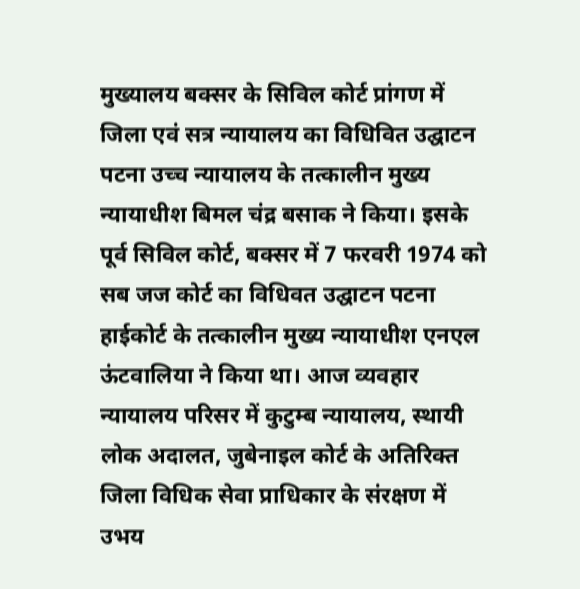मुख्यालय बक्सर के सिविल कोर्ट प्रांगण में जिला एवं सत्र न्यायालय का विधिवित उद्घाटन पटना उच्च न्यायालय के तत्कालीन मुख्य न्यायाधीश बिमल चंद्र बसाक ने किया। इसके पूर्व सिविल कोर्ट, बक्सर में 7 फरवरी 1974 को सब जज कोर्ट का विधिवत उद्घाटन पटना हाईकोर्ट के तत्कालीन मुख्य न्यायाधीश एनएल ऊंटवालिया ने किया था। आज व्यवहार न्यायालय परिसर में कुटुम्ब न्यायालय, स्थायी लोक अदालत, जुबेनाइल कोर्ट के अतिरिक्त जिला विधिक सेवा प्राधिकार के संरक्षण में उभय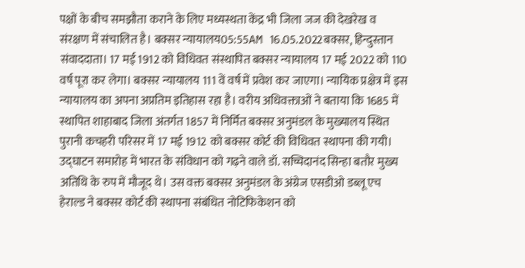पक्षों के बीच समझौता कराने के लिए मध्यस्थता केंद्र भी जिला जज की देखरेख व संरक्षण में संचालित है। बक्सर न्यायालय05:55AM 16.05.2022बक्सर, हिन्दुस्तान संवाददाता। 17 मई 1912 को विधिवत संस्थापित बक्सर न्यायालय 17 मई 2022 को 110 वर्ष पूरा कर लेगा। बक्सर न्यायालय 111 वें वर्ष में प्रवेश कर जाएगा। न्यायिक प्रक्षेत्र में इस न्यायालय का अपना अप्रतिम इतिहास रहा है। वरीय अधिवक्ताओं ने बताया कि 1685 में स्थापित शाहाबाद जिला अंतर्गत 1857 में निर्मित बक्सर अनुमंडल के मुख्यालय स्थित पुरानी कचहरी परिसर में 17 मई 1912 को बक्सर कोर्ट की विधिवत स्थापना की गयी। उद्घाटन समारोह में भारत के संविधान को गढ़ने वाले डॉ. सच्चिदानंद सिन्हा बतौर मुख्य अतिथि के रुप में मौजूद थे। उस वक्त बक्सर अनुमंडल के अंग्रेज एसडीओ डब्लू एच हेराल्ड ने बक्सर कोर्ट की स्थापना संबंधित नोटिफिकेशन को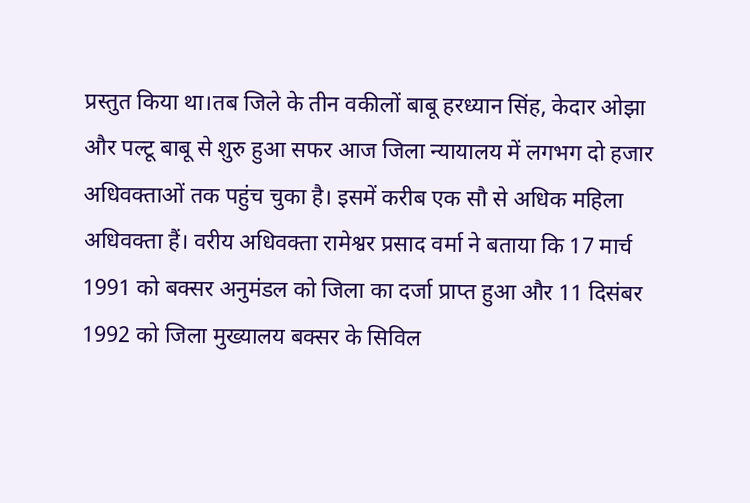प्रस्तुत किया था।तब जिले के तीन वकीलों बाबू हरध्यान सिंह, केदार ओझा और पल्टू बाबू से शुरु हुआ सफर आज जिला न्यायालय में लगभग दो हजार अधिवक्ताओं तक पहुंच चुका है। इसमें करीब एक सौ से अधिक महिला अधिवक्ता हैं। वरीय अधिवक्ता रामेश्वर प्रसाद वर्मा ने बताया कि 17 मार्च 1991 को बक्सर अनुमंडल को जिला का दर्जा प्राप्त हुआ और 11 दिसंबर 1992 को जिला मुख्यालय बक्सर के सिविल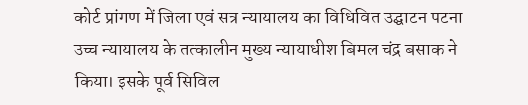कोर्ट प्रांगण में जिला एवं सत्र न्यायालय का विधिवित उद्घाटन पटना उच्च न्यायालय के तत्कालीन मुख्य न्यायाधीश बिमल चंद्र बसाक ने किया। इसके पूर्व सिविल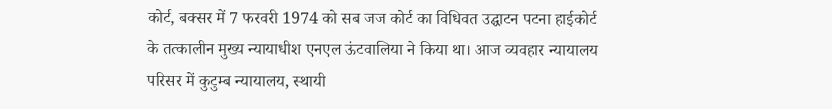कोर्ट, बक्सर में 7 फरवरी 1974 को सब जज कोर्ट का विधिवत उद्घाटन पटना हाईकोर्ट के तत्कालीन मुख्य न्यायाधीश एनएल ऊंटवालिया ने किया था। आज व्यवहार न्यायालय परिसर में कुटुम्ब न्यायालय, स्थायी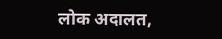लोक अदालत,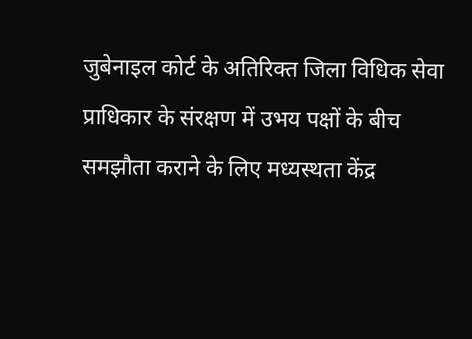जुबेनाइल कोर्ट के अतिरिक्त जिला विधिक सेवा प्राधिकार के संरक्षण में उभय पक्षों के बीच समझौता कराने के लिए मध्यस्थता केंद्र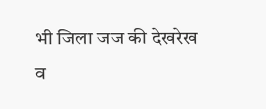भी जिला जज की देखरेख व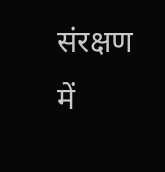संरक्षण में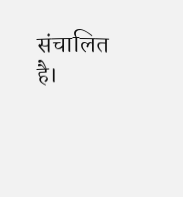संचालित है।